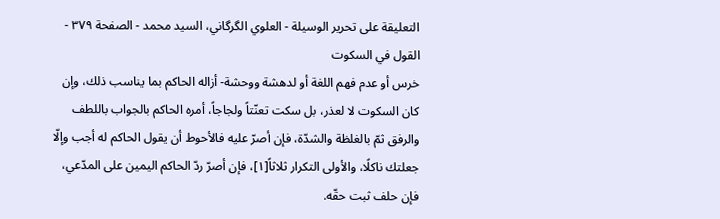التعليقة على تحرير الوسيلة - العلوي الگرگاني، السيد محمد - الصفحة ٣٧٩ - القول في السكوت
خرس أو عدم فهم اللغة أو لدهشة ووحشة- أزاله الحاكم بما يناسب ذلك، وإن كان السكوت لا لعذر، بل سكت تعنّتاً ولجاجاً، أمره الحاكم بالجواب باللطف والرفق ثمّ بالغلظة والشدّة، فإن أصرّ عليه فالأحوط أن يقول الحاكم له أجب وإلّا جعلتك ناكلًا، والأولى التكرار ثلاثاً[١]، فإن أصرّ ردّ الحاكم اليمين على المدّعي، فإن حلف ثبت حقّه.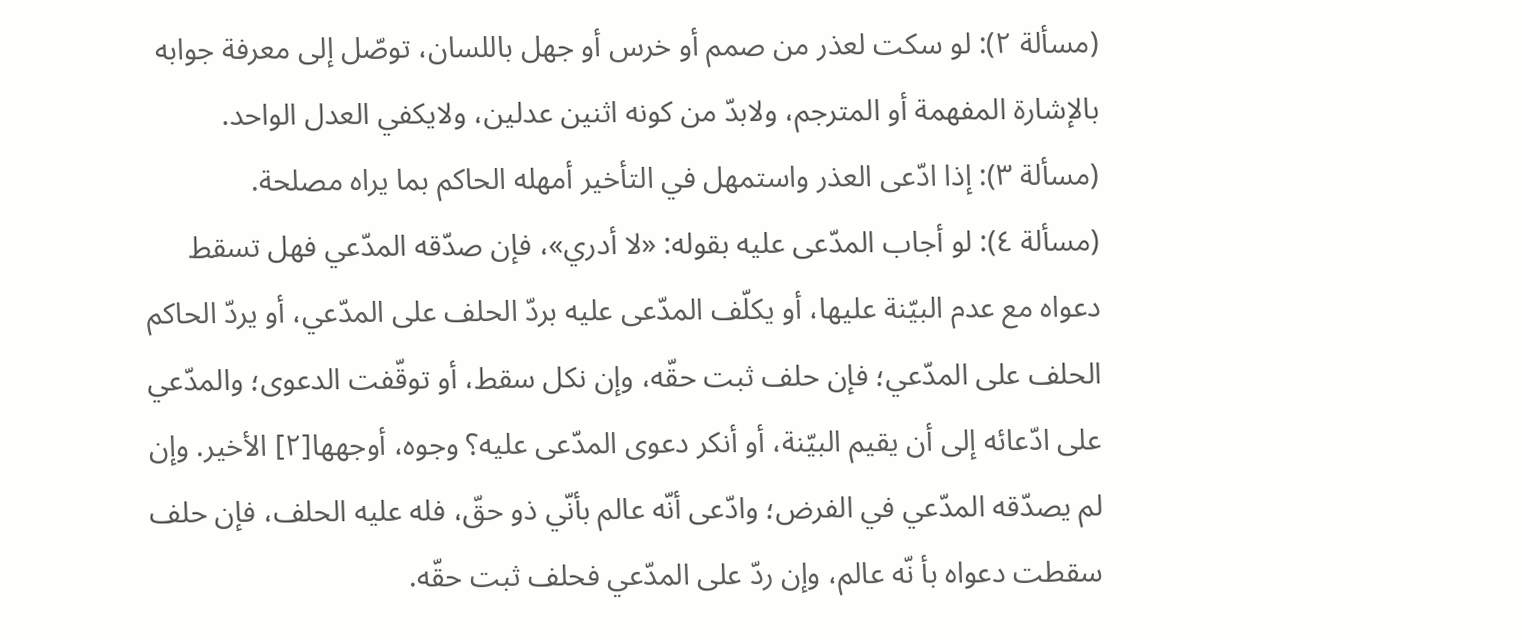(مسألة ٢): لو سكت لعذر من صمم أو خرس أو جهل باللسان، توصّل إلى معرفة جوابه بالإشارة المفهمة أو المترجم، ولابدّ من كونه اثنين عدلين، ولايكفي العدل الواحد.
(مسألة ٣): إذا ادّعى العذر واستمهل في التأخير أمهله الحاكم بما يراه مصلحة.
(مسألة ٤): لو أجاب المدّعى عليه بقوله: «لا أدري»، فإن صدّقه المدّعي فهل تسقط دعواه مع عدم البيّنة عليها، أو يكلّف المدّعى عليه بردّ الحلف على المدّعي، أو يردّ الحاكم الحلف على المدّعي؛ فإن حلف ثبت حقّه، وإن نكل سقط، أو توقّفت الدعوى؛ والمدّعي على ادّعائه إلى أن يقيم البيّنة، أو أنكر دعوى المدّعى عليه؟ وجوه، أوجهها[٢] الأخير. وإن لم يصدّقه المدّعي في الفرض؛ وادّعى أنّه عالم بأنّي ذو حقّ، فله عليه الحلف، فإن حلف سقطت دعواه بأ نّه عالم، وإن ردّ على المدّعي فحلف ثبت حقّه.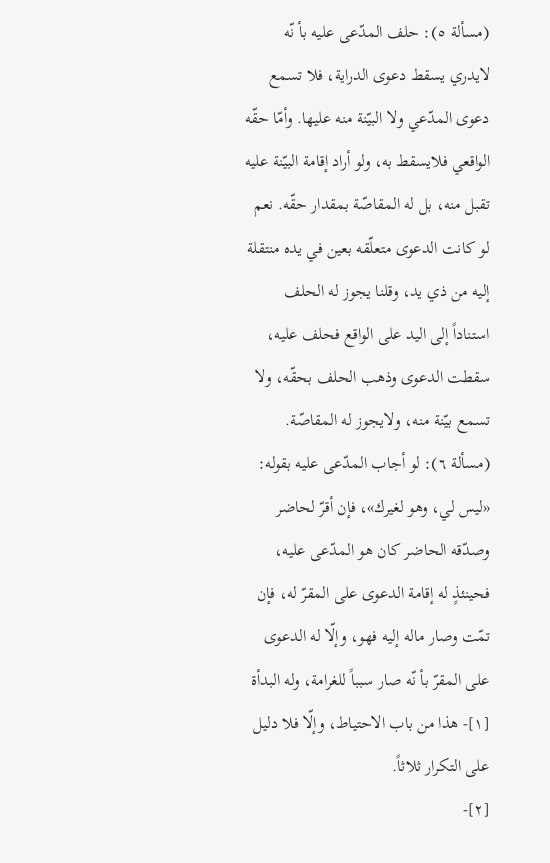(مسألة ٥): حلف المدّعى عليه بأ نّه لايدري يسقط دعوى الدراية، فلا تسمع دعوى المدّعي ولا البيّنة منه عليها. وأمّا حقّه الواقعي فلايسقط به، ولو أراد إقامة البيّنة عليه تقبل منه، بل له المقاصّة بمقدار حقّه. نعم لو كانت الدعوى متعلّقه بعين في يده منتقلة إليه من ذي يد، وقلنا يجوز له الحلف استناداً إلى اليد على الواقع فحلف عليه، سقطت الدعوى وذهب الحلف بحقّه، ولا تسمع بيّنة منه، ولايجوز له المقاصّة.
(مسألة ٦): لو أجاب المدّعى عليه بقوله: «ليس لي، وهو لغيرك»، فإن أقرّ لحاضر وصدّقه الحاضر كان هو المدّعى عليه، فحينئذٍ له إقامة الدعوى على المقرّ له، فإن تمّت وصار ماله إليه فهو، وإلّا له الدعوى على المقرّ بأ نّه صار سبباً للغرامة، وله البدأة
[١]- هذا من باب الاحتياط، وإلّا فلا دليل على التكرار ثلاثاً.
[٢]-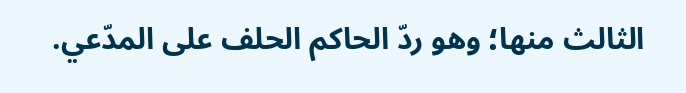الثالث منها؛ وهو ردّ الحاكم الحلف على المدّعي.